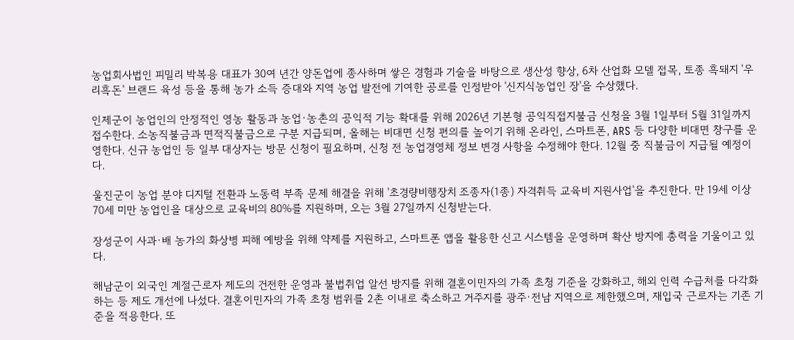농업회사법인 피밀리 박복용 대표가 30여 년간 양돈업에 종사하며 쌓은 경험과 기술을 바탕으로 생산성 향상, 6차 산업화 모델 접목, 토종 흑돼지 '우리흑돈' 브랜드 육성 등을 통해 농가 소득 증대와 지역 농업 발전에 기여한 공로를 인정받아 '신지식농업인 장'을 수상했다.

인제군이 농업인의 안정적인 영농 활동과 농업·농촌의 공익적 기능 확대를 위해 2026년 기본형 공익직접지불금 신청을 3월 1일부터 5월 31일까지 접수한다. 소농직불금과 면적직불금으로 구분 지급되며, 올해는 비대면 신청 편의를 높이기 위해 온라인, 스마트폰, ARS 등 다양한 비대면 창구를 운영한다. 신규 농업인 등 일부 대상자는 방문 신청이 필요하며, 신청 전 농업경영체 정보 변경 사항을 수정해야 한다. 12월 중 직불금이 지급될 예정이다.

울진군이 농업 분야 디지털 전환과 노동력 부족 문제 해결을 위해 '초경량비행장치 조종자(1종) 자격취득 교육비 지원사업'을 추진한다. 만 19세 이상 70세 미만 농업인을 대상으로 교육비의 80%를 지원하며, 오는 3월 27일까지 신청받는다.

장성군이 사과·배 농가의 화상병 피해 예방을 위해 약제를 지원하고, 스마트폰 앱을 활용한 신고 시스템을 운영하며 확산 방지에 총력을 기울이고 있다.

해남군이 외국인 계절근로자 제도의 건전한 운영과 불법취업 알선 방지를 위해 결혼이민자의 가족 초청 기준을 강화하고, 해외 인력 수급처를 다각화하는 등 제도 개선에 나섰다. 결혼이민자의 가족 초청 범위를 2촌 이내로 축소하고 거주지를 광주·전남 지역으로 제한했으며, 재입국 근로자는 기존 기준을 적용한다. 또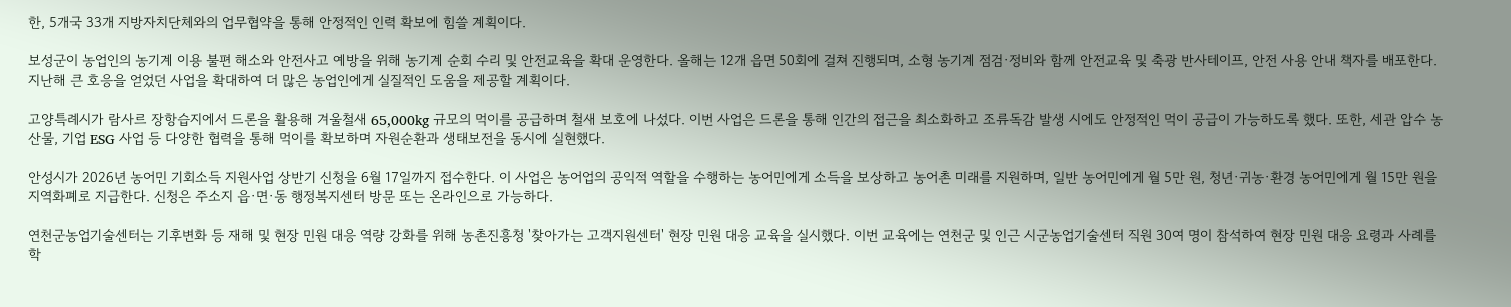한, 5개국 33개 지방자치단체와의 업무협약을 통해 안정적인 인력 확보에 힘쓸 계획이다.

보성군이 농업인의 농기계 이용 불편 해소와 안전사고 예방을 위해 농기계 순회 수리 및 안전교육을 확대 운영한다. 올해는 12개 읍면 50회에 걸쳐 진행되며, 소형 농기계 점검·정비와 함께 안전교육 및 축광 반사테이프, 안전 사용 안내 책자를 배포한다. 지난해 큰 호응을 얻었던 사업을 확대하여 더 많은 농업인에게 실질적인 도움을 제공할 계획이다.

고양특례시가 람사르 장항습지에서 드론을 활용해 겨울철새 65,000kg 규모의 먹이를 공급하며 철새 보호에 나섰다. 이번 사업은 드론을 통해 인간의 접근을 최소화하고 조류독감 발생 시에도 안정적인 먹이 공급이 가능하도록 했다. 또한, 세관 압수 농산물, 기업 ESG 사업 등 다양한 협력을 통해 먹이를 확보하며 자원순환과 생태보전을 동시에 실현했다.

안성시가 2026년 농어민 기회소득 지원사업 상반기 신청을 6월 17일까지 접수한다. 이 사업은 농어업의 공익적 역할을 수행하는 농어민에게 소득을 보상하고 농어촌 미래를 지원하며, 일반 농어민에게 월 5만 원, 청년·귀농·환경 농어민에게 월 15만 원을 지역화폐로 지급한다. 신청은 주소지 읍·면·동 행정복지센터 방문 또는 온라인으로 가능하다.

연천군농업기술센터는 기후변화 등 재해 및 현장 민원 대응 역량 강화를 위해 농촌진흥청 '찾아가는 고객지원센터' 현장 민원 대응 교육을 실시했다. 이번 교육에는 연천군 및 인근 시군농업기술센터 직원 30여 명이 참석하여 현장 민원 대응 요령과 사례를 학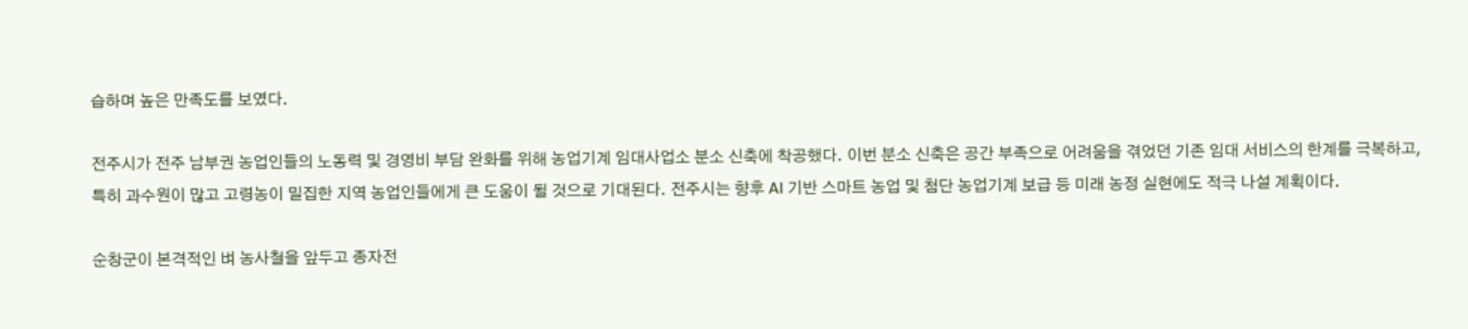습하며 높은 만족도를 보였다.

전주시가 전주 남부권 농업인들의 노동력 및 경영비 부담 완화를 위해 농업기계 임대사업소 분소 신축에 착공했다. 이번 분소 신축은 공간 부족으로 어려움을 겪었던 기존 임대 서비스의 한계를 극복하고, 특히 과수원이 많고 고령농이 밀집한 지역 농업인들에게 큰 도움이 될 것으로 기대된다. 전주시는 향후 AI 기반 스마트 농업 및 첨단 농업기계 보급 등 미래 농정 실현에도 적극 나설 계획이다.

순창군이 본격적인 벼 농사철을 앞두고 종자전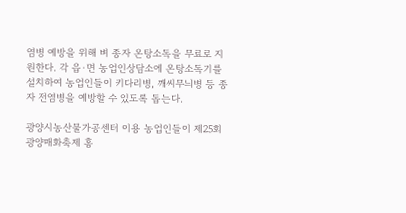염병 예방을 위해 벼 종자 온탕소독을 무료로 지원한다. 각 읍·면 농업인상담소에 온탕소독기를 설치하여 농업인들이 키다리병, 깨씨무늬병 등 종자 전염병을 예방할 수 있도록 돕는다.

광양시농산물가공센터 이용 농업인들이 제25회 광양매화축제 홍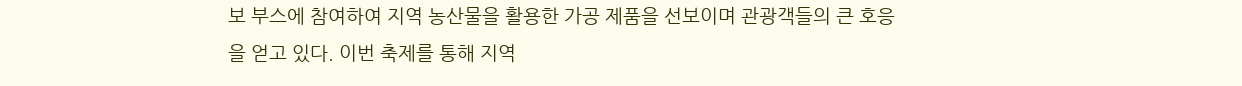보 부스에 참여하여 지역 농산물을 활용한 가공 제품을 선보이며 관광객들의 큰 호응을 얻고 있다. 이번 축제를 통해 지역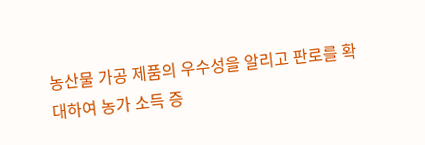농산물 가공 제품의 우수성을 알리고 판로를 확대하여 농가 소득 증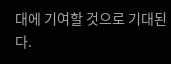대에 기여할 것으로 기대된다.